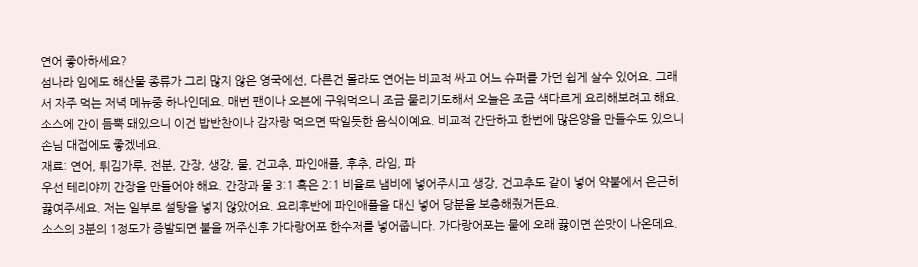연어 좋아하세요?
섬나라 임에도 해산물 종류가 그리 많지 않은 영국에선, 다른건 몰라도 연어는 비교적 싸고 어느 슈퍼를 가던 쉽게 살수 있어요. 그래서 자주 먹는 저녁 메뉴중 하나인데요. 매번 팬이나 오븐에 구워먹으니 조금 물리기도해서 오늘은 조금 색다르게 요리해보려고 해요.
소스에 간이 듬뿍 돼있으니 이건 밥반찬이나 감자랑 먹으면 딱일듯한 음식이예요. 비교적 간단하고 한번에 많은양을 만들수도 있으니 손님 대접에도 좋겠네요.
재료: 연어, 튀김가루, 전분, 간장, 생강, 물, 건고추, 파인애플, 후추, 라임, 파
우선 테리야끼 간장을 만들어야 해요. 간장과 물 3:1 혹은 2:1 비율로 냄비에 넣어주시고 생강, 건고추도 같이 넣어 약불에서 은근히 끓여주세요. 저는 일부로 설탕을 넣지 않았어요. 요리후반에 파인애플을 대신 넣어 당분을 보충해줬거든요.
소스의 3분의 1정도가 증발되면 불을 꺼주신후 가다랑어포 한수저를 넣어줍니다. 가다랑어포는 물에 오래 끓이면 쓴맛이 나온데요.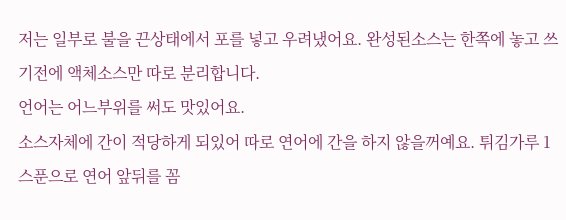저는 일부로 불을 끈상태에서 포를 넣고 우려냈어요. 완성된소스는 한쪽에 놓고 쓰기전에 액체소스만 따로 분리합니다.
언어는 어느부위를 써도 맛있어요.
소스자체에 간이 적당하게 되있어 따로 연어에 간을 하지 않을꺼예요. 튀김가루 1스푼으로 연어 앞뒤를 꼼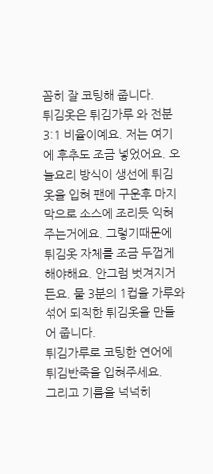꼼히 잘 코팅해 줍니다.
튀김옷은 튀김가루 와 전분 3:1 비율이예요. 저는 여기에 후추도 조금 넣었어요. 오늘요리 방식이 생선에 튀김옷을 입혀 팬에 구운후 마지막으로 소스에 조리듯 익혀주는거에요. 그렇기때문에 튀김옷 자체를 조금 두껍게 해야해요. 안그럼 벗겨지거든요. 물 3분의 1컵을 가루와 섞어 되직한 튀김옷을 만들어 줍니다.
튀김가루로 코팅한 연어에 튀김반죽을 입혀주세요.
그리고 기름을 넉넉히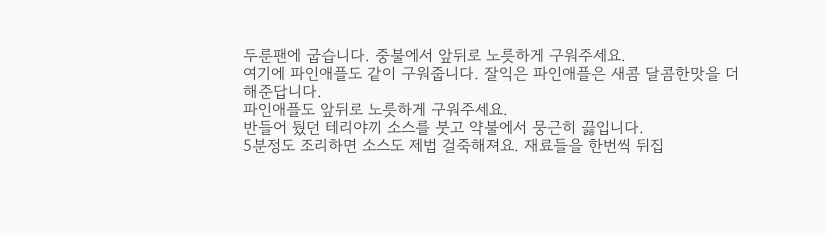두룬팬에 굽습니다. 중불에서 앞뒤로 노릇하게 구워주세요.
여기에 파인애플도 같이 구워줍니다. 잘익은 파인애플은 새콤 달콤한맛을 더해준답니다.
파인애플도 앞뒤로 노릇하게 구워주세요.
반들어 뒀던 테리야끼 소스를 붓고 약불에서 뭉근히 끓입니다.
5분정도 조리하면 소스도 제법 걸죽해져요. 재료들을 한번씩 뒤집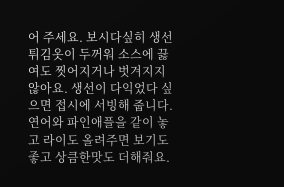어 주세요. 보시다싶히 생선 튀김옷이 두꺼워 소스에 끓여도 찟어지거나 벗겨지지 않아요. 생선이 다익었다 싶으면 접시에 서빙해 줍니다.
연어와 파인애플을 같이 놓고 라이도 올려주면 보기도 좋고 상큼한맛도 더해줘요.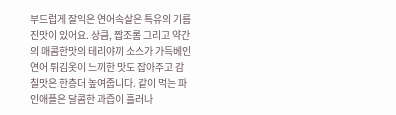부드럽게 잘익은 연어속살은 특유의 기름진맛이 있어요. 상큼, 짭조롬 그리고 약간의 매콤한맛의 테리야끼 소스가 가득베인 연어 튀김옷이 느끼한 맛도 잡아주고 감칠맛은 한층더 높여줍니다. 같이 먹는 파인애플은 달콤한 과즙이 흘러나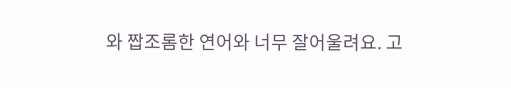와 짭조롬한 연어와 너무 잘어울려요. 고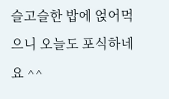슬고슬한 밥에 얹어먹으니 오늘도 포식하네요 ^^